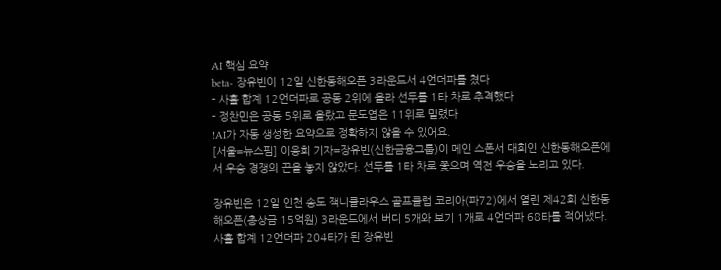AI 핵심 요약
beta- 장유빈이 12일 신한동해오픈 3라운드서 4언더파를 쳤다
- 사흘 합계 12언더파로 공동 2위에 올라 선두를 1타 차로 추격했다
- 정찬민은 공동 5위로 올랐고 문도엽은 11위로 밀렸다
!AI가 자동 생성한 요약으로 정확하지 않을 수 있어요.
[서울=뉴스핌] 이웅희 기자=장유빈(신한금융그룹)이 메인 스폰서 대회인 신한동해오픈에서 우승 경쟁의 끈을 놓지 않았다. 선두를 1타 차로 쫓으며 역전 우승을 노리고 있다.

장유빈은 12일 인천 송도 잭니클라우스 골프클럽 코리아(파72)에서 열린 제42회 신한동해오픈(총상금 15억원) 3라운드에서 버디 5개와 보기 1개로 4언더파 68타를 적어냈다.
사흘 합계 12언더파 204타가 된 장유빈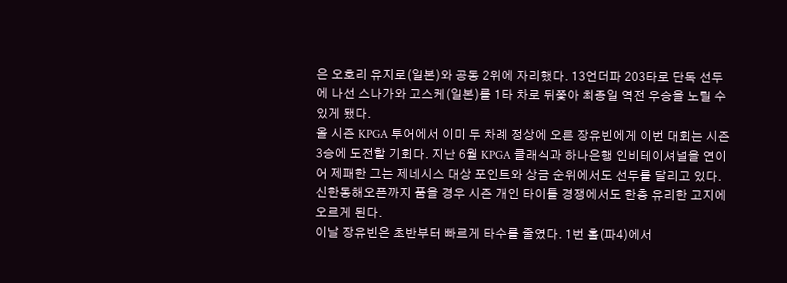은 오호리 유지로(일본)와 공동 2위에 자리했다. 13언더파 203타로 단독 선두에 나선 스나가와 고스케(일본)를 1타 차로 뒤쫓아 최종일 역전 우승을 노릴 수 있게 됐다.
올 시즌 KPGA 투어에서 이미 두 차례 정상에 오른 장유빈에게 이번 대회는 시즌 3승에 도전할 기회다. 지난 6월 KPGA 클래식과 하나은행 인비테이셔널을 연이어 제패한 그는 제네시스 대상 포인트와 상금 순위에서도 선두를 달리고 있다. 신한동해오픈까지 품을 경우 시즌 개인 타이틀 경쟁에서도 한층 유리한 고지에 오르게 된다.
이날 장유빈은 초반부터 빠르게 타수를 줄였다. 1번 홀(파4)에서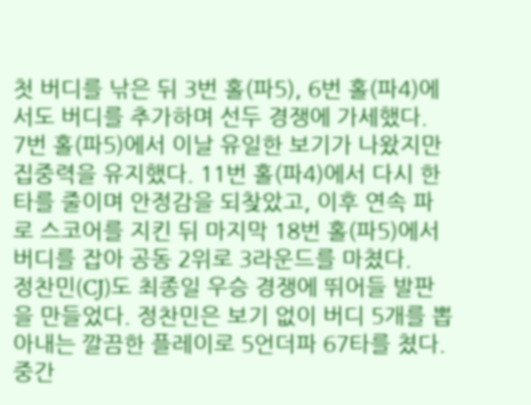첫 버디를 낚은 뒤 3번 홀(파5), 6번 홀(파4)에서도 버디를 추가하며 선두 경쟁에 가세했다.
7번 홀(파5)에서 이날 유일한 보기가 나왔지만 집중력을 유지했다. 11번 홀(파4)에서 다시 한 타를 줄이며 안정감을 되찾았고, 이후 연속 파로 스코어를 지킨 뒤 마지막 18번 홀(파5)에서 버디를 잡아 공동 2위로 3라운드를 마쳤다.
정찬민(CJ)도 최종일 우승 경쟁에 뛰어들 발판을 만들었다. 정찬민은 보기 없이 버디 5개를 뽑아내는 깔끔한 플레이로 5언더파 67타를 쳤다. 중간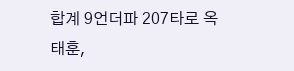합계 9언더파 207타로 옥태훈,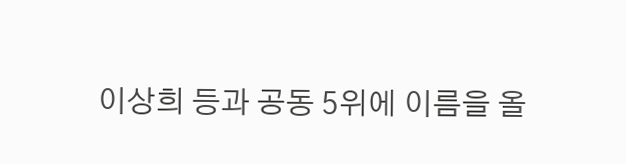이상희 등과 공동 5위에 이름을 올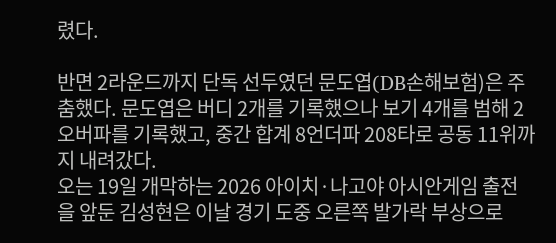렸다.

반면 2라운드까지 단독 선두였던 문도엽(DB손해보험)은 주춤했다. 문도엽은 버디 2개를 기록했으나 보기 4개를 범해 2오버파를 기록했고, 중간 합계 8언더파 208타로 공동 11위까지 내려갔다.
오는 19일 개막하는 2026 아이치·나고야 아시안게임 출전을 앞둔 김성현은 이날 경기 도중 오른쪽 발가락 부상으로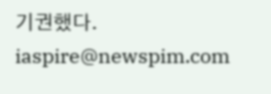기권했다.
iaspire@newspim.com